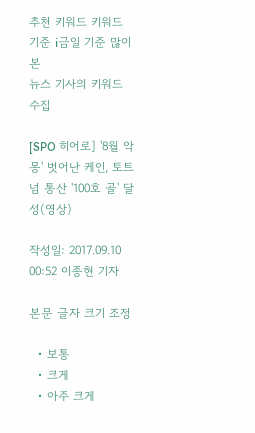추천 키워드 키워드 기준 i금일 기준 많이 본
뉴스 기사의 키워드 수집

[SPO 히어로] '8월 악몽' 벗어난 케인, 토트넘 통산 '100호 골' 달성(영상)

작성일: 2017.09.10 00:52 이종현 기자

본문 글자 크기 조정

  • 보통
  • 크게
  • 아주 크게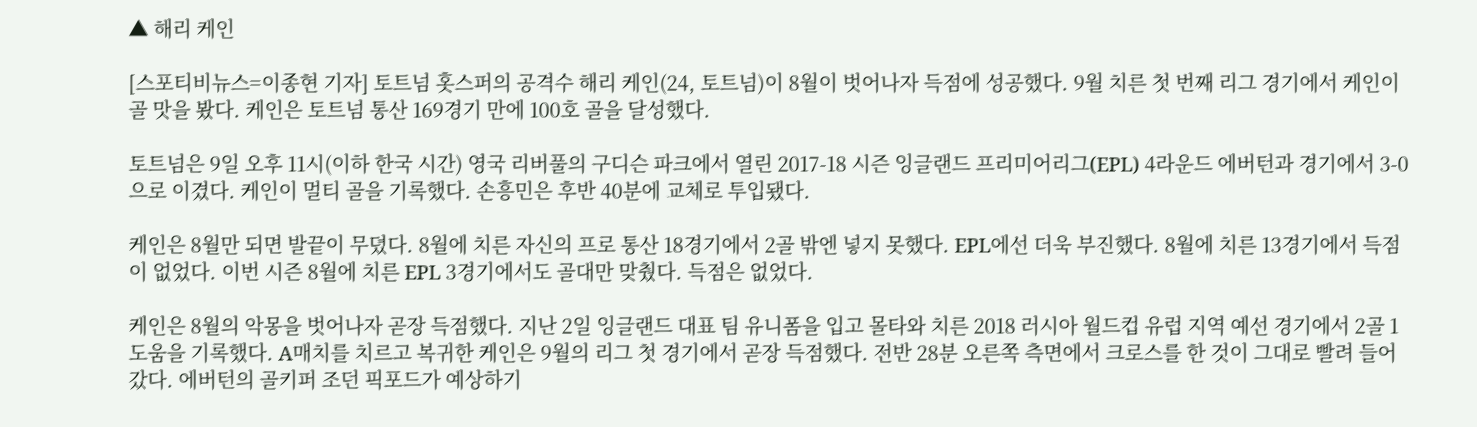▲ 해리 케인

[스포티비뉴스=이종현 기자] 토트넘 홋스퍼의 공격수 해리 케인(24, 토트넘)이 8월이 벗어나자 득점에 성공했다. 9월 치른 첫 번째 리그 경기에서 케인이 골 맛을 봤다. 케인은 토트넘 통산 169경기 만에 100호 골을 달성했다.

토트넘은 9일 오후 11시(이하 한국 시간) 영국 리버풀의 구디슨 파크에서 열린 2017-18 시즌 잉글랜드 프리미어리그(EPL) 4라운드 에버턴과 경기에서 3-0으로 이겼다. 케인이 멀티 골을 기록했다. 손흥민은 후반 40분에 교체로 투입됐다.

케인은 8월만 되면 발끝이 무뎠다. 8월에 치른 자신의 프로 통산 18경기에서 2골 밖엔 넣지 못했다. EPL에선 더욱 부진했다. 8월에 치른 13경기에서 득점이 없었다. 이번 시즌 8월에 치른 EPL 3경기에서도 골대만 맞췄다. 득점은 없었다.

케인은 8월의 악몽을 벗어나자 곧장 득점했다. 지난 2일 잉글랜드 대표 팀 유니폼을 입고 몰타와 치른 2018 러시아 월드컵 유럽 지역 예선 경기에서 2골 1도움을 기록했다. A매치를 치르고 복귀한 케인은 9월의 리그 첫 경기에서 곧장 득점했다. 전반 28분 오른쪽 측면에서 크로스를 한 것이 그대로 빨려 들어갔다. 에버턴의 골키퍼 조던 픽포드가 예상하기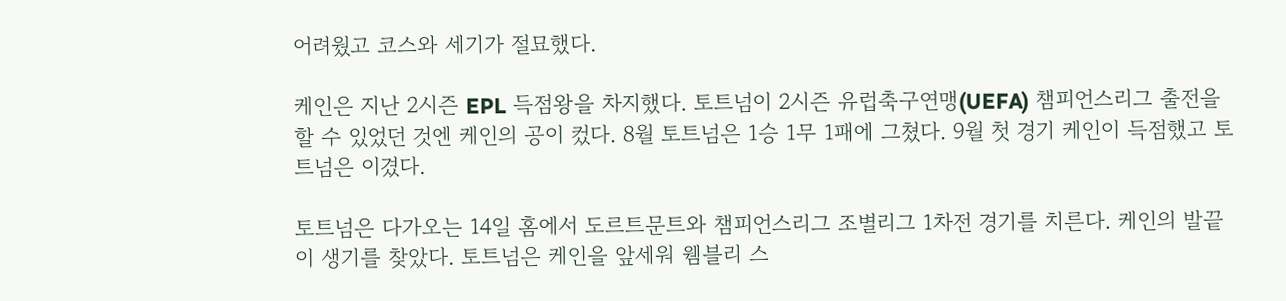어려웠고 코스와 세기가 절묘했다.

케인은 지난 2시즌 EPL 득점왕을 차지했다. 토트넘이 2시즌 유럽축구연맹(UEFA) 챔피언스리그 출전을 할 수 있었던 것엔 케인의 공이 컸다. 8월 토트넘은 1승 1무 1패에 그쳤다. 9월 첫 경기 케인이 득점했고 토트넘은 이겼다.

토트넘은 다가오는 14일 홈에서 도르트문트와 챔피언스리그 조별리그 1차전 경기를 치른다. 케인의 발끝이 생기를 찾았다. 토트넘은 케인을 앞세워 웸블리 스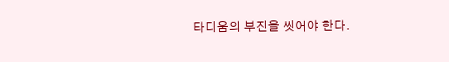타디움의 부진을 씻어야 한다.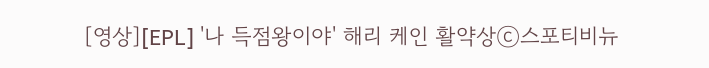[영상][EPL] '나 득점왕이야' 해리 케인 활약상ⓒ스포티비뉴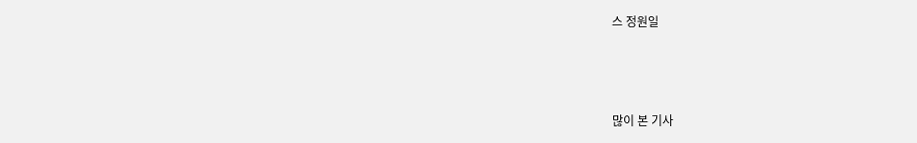스 정원일



많이 본 기사